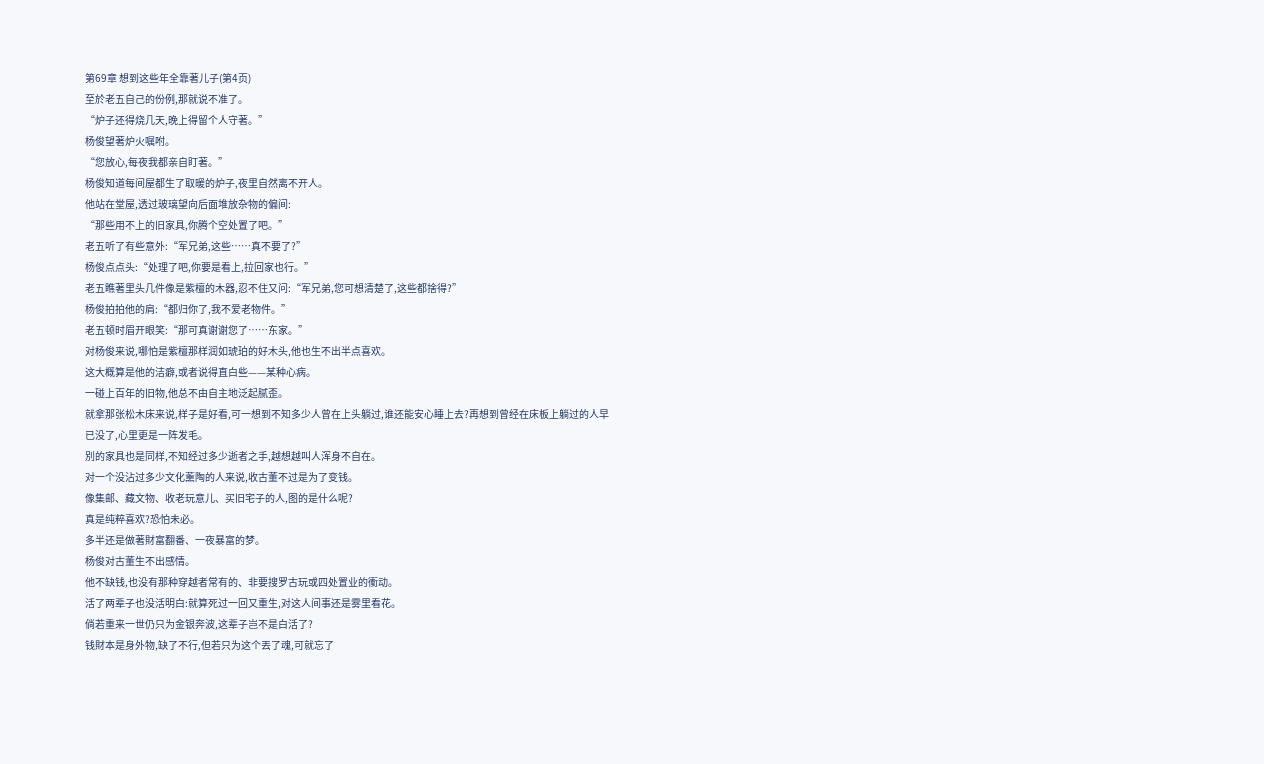第69章 想到这些年全靠著儿子(第4页)
至於老五自己的份例,那就说不准了。
“炉子还得烧几天,晚上得留个人守著。”
杨俊望著炉火嘱咐。
“您放心,每夜我都亲自盯著。”
杨俊知道每间屋都生了取暖的炉子,夜里自然离不开人。
他站在堂屋,透过玻璃望向后面堆放杂物的偏间:
“那些用不上的旧家具,你腾个空处置了吧。”
老五听了有些意外:“军兄弟,这些……真不要了?”
杨俊点点头:“处理了吧,你要是看上,拉回家也行。”
老五瞧著里头几件像是紫檀的木器,忍不住又问:“军兄弟,您可想清楚了,这些都捨得?”
杨俊拍拍他的肩:“都归你了,我不爱老物件。”
老五顿时眉开眼笑:“那可真谢谢您了……东家。”
对杨俊来说,哪怕是紫檀那样润如琥珀的好木头,他也生不出半点喜欢。
这大概算是他的洁癖,或者说得直白些——某种心病。
一碰上百年的旧物,他总不由自主地泛起腻歪。
就拿那张松木床来说,样子是好看,可一想到不知多少人曾在上头躺过,谁还能安心睡上去?再想到曾经在床板上躺过的人早已没了,心里更是一阵发毛。
別的家具也是同样,不知经过多少逝者之手,越想越叫人浑身不自在。
对一个没沾过多少文化薰陶的人来说,收古董不过是为了变钱。
像集邮、藏文物、收老玩意儿、买旧宅子的人,图的是什么呢?
真是纯粹喜欢?恐怕未必。
多半还是做著財富翻番、一夜暴富的梦。
杨俊对古董生不出感情。
他不缺钱,也没有那种穿越者常有的、非要搜罗古玩或四处置业的衝动。
活了两辈子也没活明白:就算死过一回又重生,对这人间事还是雾里看花。
倘若重来一世仍只为金银奔波,这辈子岂不是白活了?
钱財本是身外物,缺了不行,但若只为这个丟了魂,可就忘了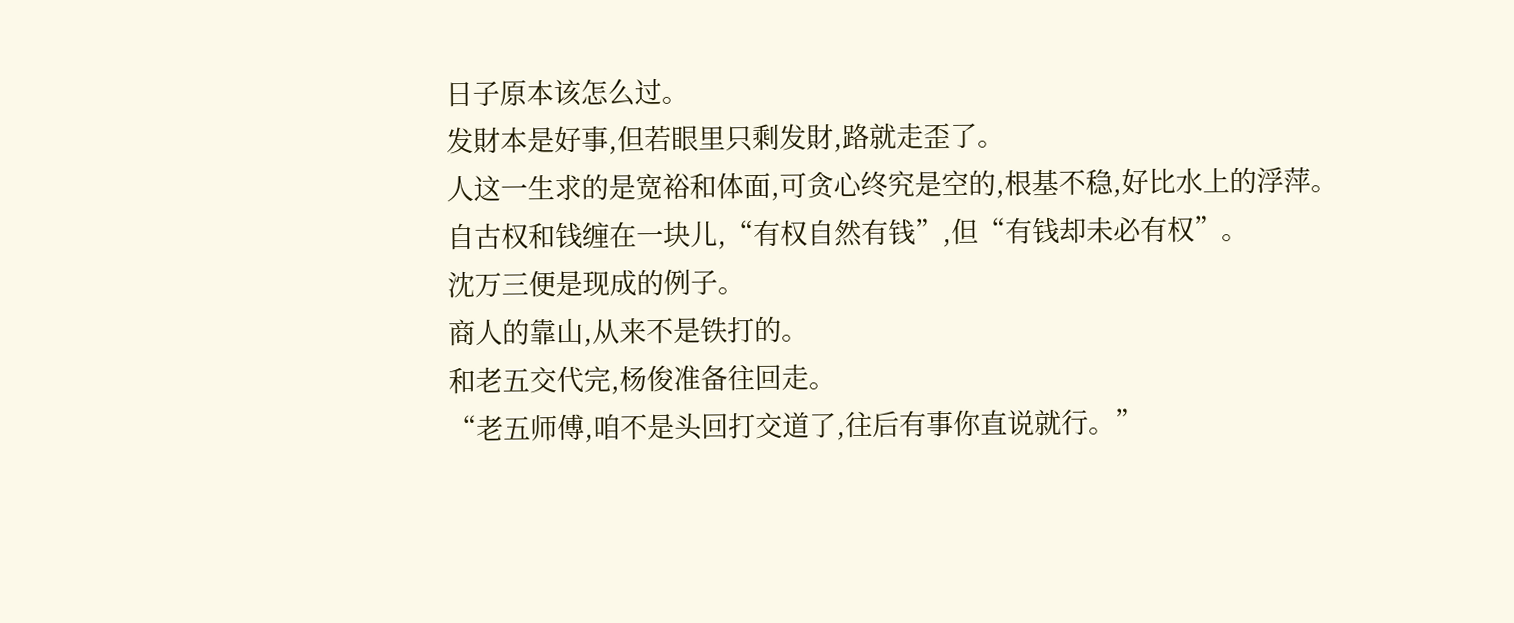日子原本该怎么过。
发財本是好事,但若眼里只剩发財,路就走歪了。
人这一生求的是宽裕和体面,可贪心终究是空的,根基不稳,好比水上的浮萍。
自古权和钱缠在一块儿,“有权自然有钱”,但“有钱却未必有权”。
沈万三便是现成的例子。
商人的靠山,从来不是铁打的。
和老五交代完,杨俊准备往回走。
“老五师傅,咱不是头回打交道了,往后有事你直说就行。”